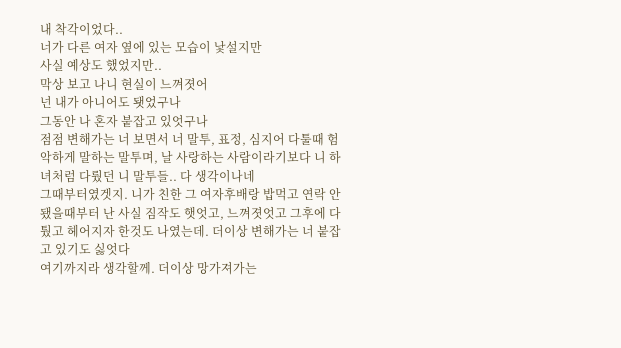내 착각이었다..
너가 다른 여자 옆에 있는 모습이 낯설지만
사실 예상도 했었지만..
막상 보고 나니 현실이 느껴졋어
넌 내가 아니어도 됏었구나
그동안 나 혼자 붙잡고 있엇구나
점점 변해가는 너 보면서 너 말투, 표정, 심지어 다툴때 험악하게 말하는 말투며, 날 사랑하는 사람이라기보다 니 하녀처럼 다뤘던 니 말투들.. 다 생각이나네
그때부터였겟지. 니가 친한 그 여자후배랑 밥먹고 연락 안됐을때부터 난 사실 짐작도 햇엇고, 느껴졋엇고 그후에 다퉜고 헤어지자 한것도 나였는데. 더이상 변해가는 너 붙잡고 있기도 싫엇다
여기까지라 생각할께. 더이상 망가져가는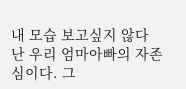내 모습 보고싶지 않다
난 우리 엄마아빠의 자존심이다. 그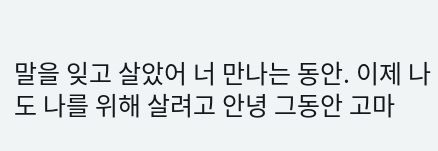말을 잊고 살았어 너 만나는 동안. 이제 나도 나를 위해 살려고 안녕 그동안 고마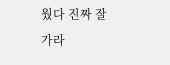웠다 진짜 잘가라